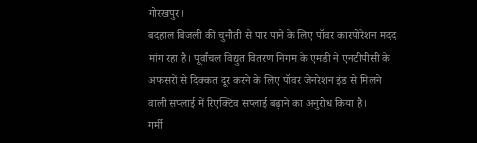गोरखपुर।
बदहाल बिजली की चुनौती से पार पाने के लिए पॉवर कारपोरेशन मदद मांग रहा है। पूर्वांचल विद्युत वितरण निगम के एमडी ने एनटीपीसी के अफसरों से दिक्कत दूर करने के लिए पॉवर जेनरेशन इंड से मिलने वाली सप्लाई में रिएक्टिव सप्लाई बढ़ाने का अनुरोध किया है।
गर्मी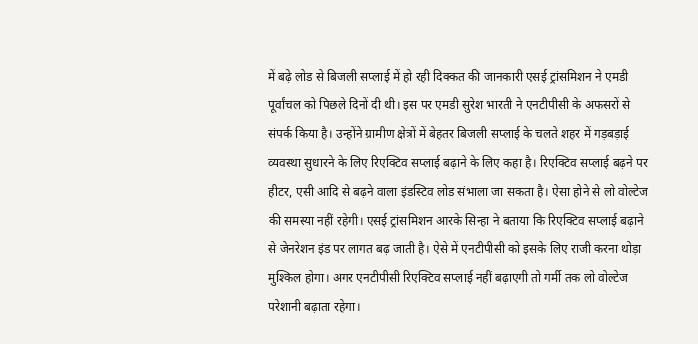में बढ़े लोड से बिजली सप्लाई में हो रही दिक्कत की जानकारी एसई ट्रांसमिशन ने एमडी पूर्वांचल को पिछले दिनों दी थी। इस पर एमडी सुरेश भारती ने एनटीपीसी के अफसरों से संपर्क किया है। उन्होंने ग्रामीण क्षेत्रों में बेहतर बिजली सप्लाई के चलते शहर में गड़बड़ाई व्यवस्था सुधारने के लिए रिएक्टिव सप्लाई बढ़ाने के लिए कहा है। रिएक्टिव सप्लाई बढ़ने पर हीटर, एसी आदि से बढ़ने वाला इंडस्टिव लोड संभाला जा सकता है। ऐसा होने से लो वोल्टेज की समस्या नहीं रहेगी। एसई ट्रांसमिशन आरके सिन्हा ने बताया कि रिएक्टिव सप्लाई बढ़ाने से जेनरेशन इंड पर लागत बढ़ जाती है। ऐसे में एनटीपीसी को इसके लिए राजी करना थोड़ा मुश्किल होगा। अगर एनटीपीसी रिएक्टिव सप्लाई नहीं बढ़ाएगी तो गर्मी तक लो वोल्टेज परेशानी बढ़ाता रहेगा।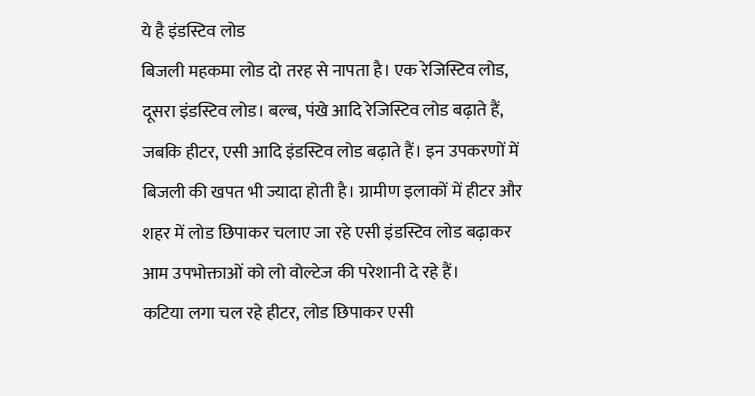ये है इंडस्टिव लोड
बिजली महकमा लोड दो तरह से नापता है। एक रेजिस्टिव लोड, दूसरा इंडस्टिव लोड। बल्ब, पंखे आदि रेजिस्टिव लोड बढ़ाते हैं, जबकि हीटर, एसी आदि इंडस्टिव लोड बढ़ाते हैं। इन उपकरणों में बिजली की खपत भी ज्यादा होती है। ग्रामीण इलाकों में हीटर और शहर में लोड छिपाकर चलाए जा रहे एसी इंडस्टिव लोड बढ़ाकर आम उपभोक्ताओं को लो वोल्टेज की परेशानी दे रहे हैं।
कटिया लगा चल रहे हीटर, लोड छिपाकर एसी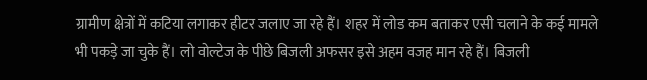ग्रामीण क्षेत्रों में कटिया लगाकर हीटर जलाए जा रहे हैं। शहर में लोड कम बताकर एसी चलाने के कई मामले भी पकड़े जा चुके हैं। लो वोल्टेज के पीछे बिजली अफसर इसे अहम वजह मान रहे हैं। बिजली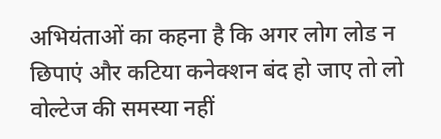अभियंताओं का कहना है कि अगर लोग लोड न छिपाएं और कटिया कनेक्शन बंद हो जाए तो लो वोल्टेज की समस्या नहीं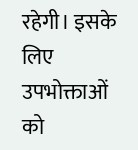रहेगी। इसके लिए उपभोक्ताओं को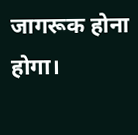जागरूक होना होगा।